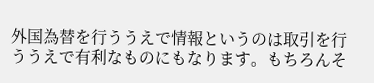外国為替を行ううえで情報というのは取引を行ううえで有利なものにもなります。もちろんそ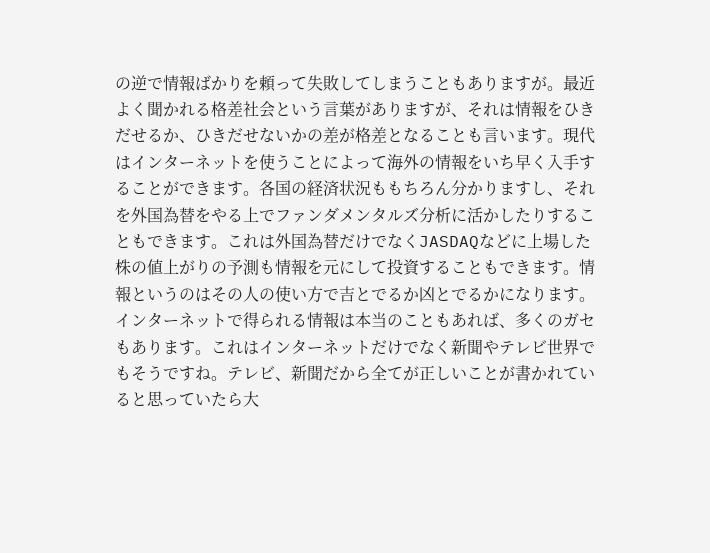の逆で情報ばかりを頼って失敗してしまうこともありますが。最近よく聞かれる格差社会という言葉がありますが、それは情報をひきだせるか、ひきだせないかの差が格差となることも言います。現代はインターネットを使うことによって海外の情報をいち早く入手することができます。各国の経済状況ももちろん分かりますし、それを外国為替をやる上でファンダメンタルズ分析に活かしたりすることもできます。これは外国為替だけでなくJASDAQなどに上場した株の値上がりの予測も情報を元にして投資することもできます。情報というのはその人の使い方で吉とでるか凶とでるかになります。インターネットで得られる情報は本当のこともあれば、多くのガセもあります。これはインターネットだけでなく新聞やテレビ世界でもそうですね。テレビ、新聞だから全てが正しいことが書かれていると思っていたら大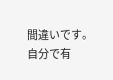間違いです。自分で有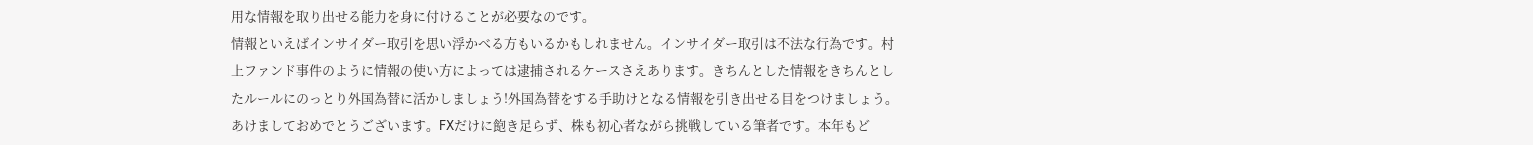用な情報を取り出せる能力を身に付けることが必要なのです。
情報といえばインサイダー取引を思い浮かべる方もいるかもしれません。インサイダー取引は不法な行為です。村上ファンド事件のように情報の使い方によっては逮捕されるケースさえあります。きちんとした情報をきちんとしたルールにのっとり外国為替に活かしましょう!外国為替をする手助けとなる情報を引き出せる目をつけましょう。
あけましておめでとうございます。FXだけに飽き足らず、株も初心者ながら挑戦している筆者です。本年もど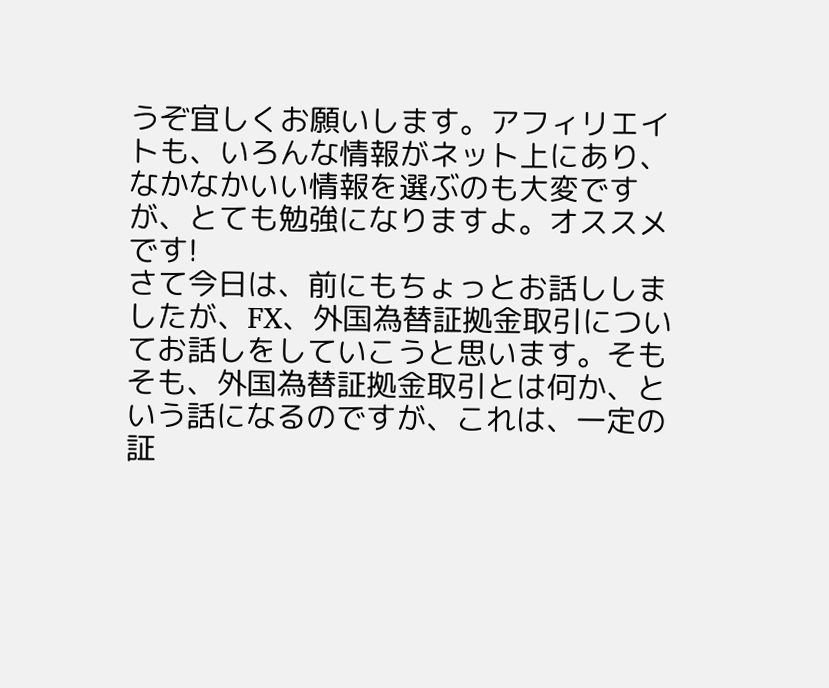うぞ宜しくお願いします。アフィリエイトも、いろんな情報がネット上にあり、なかなかいい情報を選ぶのも大変ですが、とても勉強になりますよ。オススメです!
さて今日は、前にもちょっとお話ししましたが、FX、外国為替証拠金取引についてお話しをしていこうと思います。そもそも、外国為替証拠金取引とは何か、という話になるのですが、これは、一定の証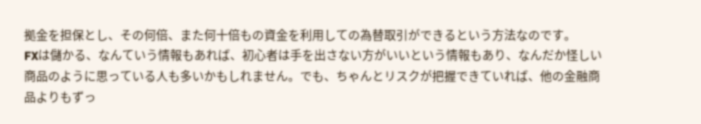拠金を担保とし、その何倍、また何十倍もの資金を利用しての為替取引ができるという方法なのです。
FXは儲かる、なんていう情報もあれば、初心者は手を出さない方がいいという情報もあり、なんだか怪しい商品のように思っている人も多いかもしれません。でも、ちゃんとリスクが把握できていれば、他の金融商品よりもずっ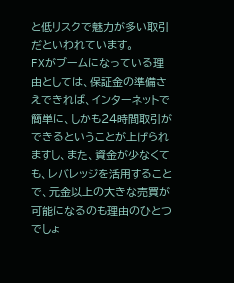と低リスクで魅力が多い取引だといわれています。
FXがブームになっている理由としては、保証金の準備さえできれば、インターネットで簡単に、しかも24時間取引ができるということが上げられますし、また、資金が少なくても、レバレッジを活用することで、元金以上の大きな売買が可能になるのも理由のひとつでしょ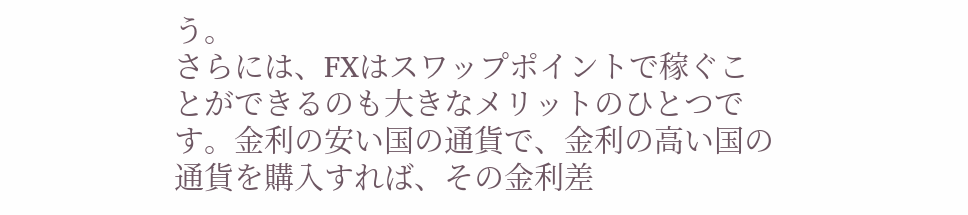う。
さらには、FXはスワップポイントで稼ぐことができるのも大きなメリットのひとつです。金利の安い国の通貨で、金利の高い国の通貨を購入すれば、その金利差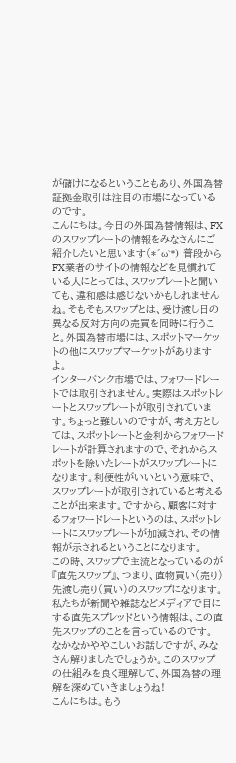が儲けになるということもあり、外国為替証拠金取引は注目の市場になっているのです。
こんにちは。今日の外国為替情報は、FXのスワップレートの情報をみなさんにご紹介したいと思います(*´ω`*) 普段からFX業者のサイトの情報などを見慣れている人にとっては、スワップレートと聞いても、違和感は感じないかもしれませんね。そもそもスワップとは、受け渡し日の異なる反対方向の売買を同時に行うこと。外国為替市場には、スポットマーケットの他にスワップマーケットがありますよ。
インターバンク市場では、フォワードレートでは取引されません。実際はスポットレートとスワップレートが取引されています。ちょっと難しいのですが、考え方としては、スポットレートと金利からフォワードレートが計算されますので、それからスポットを除いたレートがスワップレートになります。利便性がいいという意味で、スワップレートが取引されていると考えることが出来ます。ですから、顧客に対するフォワードレートというのは、スポットレートにスワップレートが加減され、その情報が示されるということになります。
この時、スワップで主流となっているのが 『直先スワップ』、つまり、直物買い(売り)先渡し売り(買い)のスワップになります。私たちが新聞や雑誌などメディアで目にする直先スプレッドという情報は、この直先スワップのことを言っているのです。
なかなかややこしいお話しですが、みなさん解りましたでしょうか。このスワップの仕組みを良く理解して、外国為替の理解を深めていきましょうね!
こんにちは。もう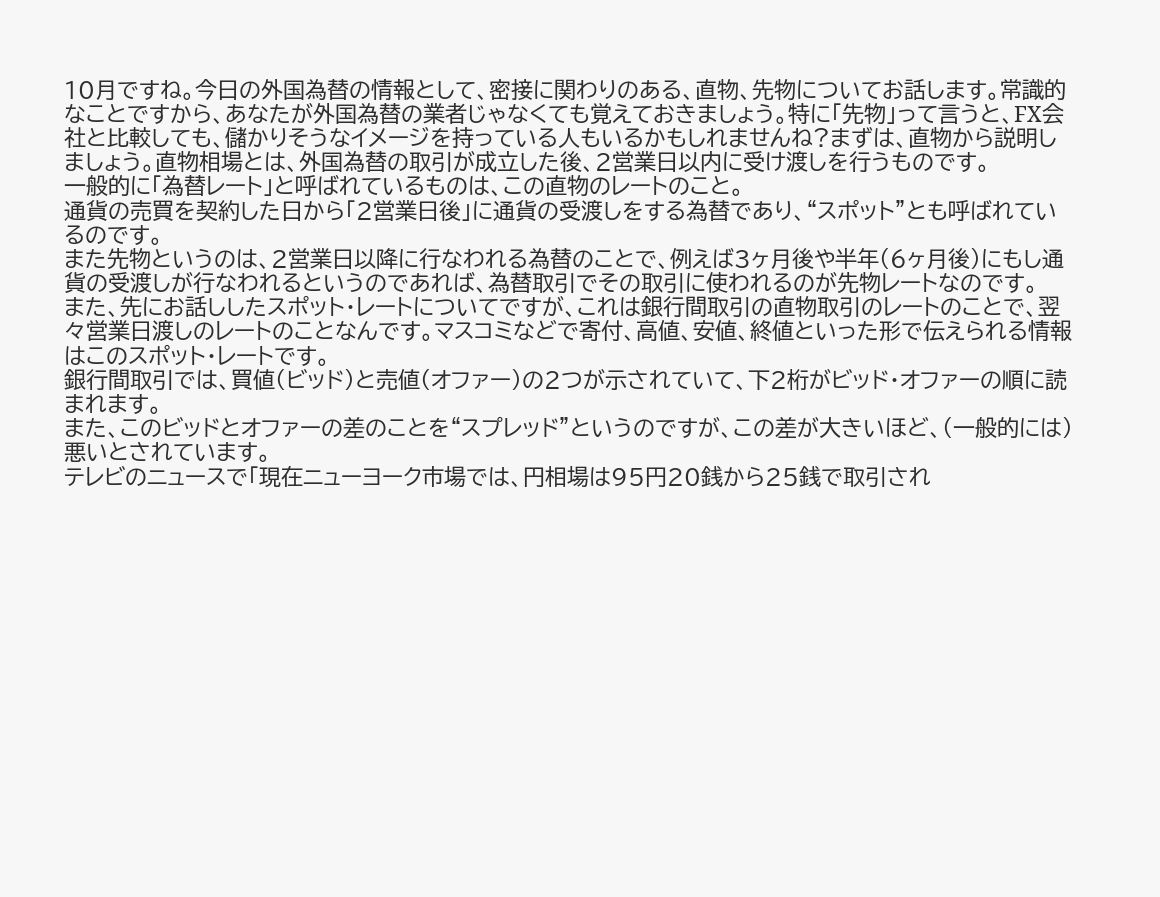10月ですね。今日の外国為替の情報として、密接に関わりのある、直物、先物についてお話します。常識的なことですから、あなたが外国為替の業者じゃなくても覚えておきましょう。特に「先物」って言うと、FX会社と比較しても、儲かりそうなイメージを持っている人もいるかもしれませんね?まずは、直物から説明しましょう。直物相場とは、外国為替の取引が成立した後、2営業日以内に受け渡しを行うものです。
一般的に「為替レート」と呼ばれているものは、この直物のレートのこと。
通貨の売買を契約した日から「2営業日後」に通貨の受渡しをする為替であり、“スポット”とも呼ばれているのです。
また先物というのは、2営業日以降に行なわれる為替のことで、例えば3ヶ月後や半年(6ヶ月後)にもし通貨の受渡しが行なわれるというのであれば、為替取引でその取引に使われるのが先物レートなのです。
また、先にお話ししたスポット・レートについてですが、これは銀行間取引の直物取引のレートのことで、翌々営業日渡しのレートのことなんです。マスコミなどで寄付、高値、安値、終値といった形で伝えられる情報はこのスポット・レートです。
銀行間取引では、買値(ビッド)と売値(オファー)の2つが示されていて、下2桁がビッド・オファーの順に読まれます。
また、このビッドとオファーの差のことを“スプレッド”というのですが、この差が大きいほど、(一般的には)悪いとされています。
テレビのニュースで「現在ニューヨーク市場では、円相場は95円20銭から25銭で取引され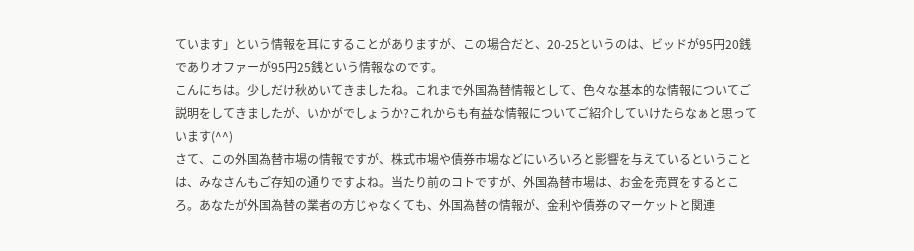ています」という情報を耳にすることがありますが、この場合だと、20-25というのは、ビッドが95円20銭でありオファーが95円25銭という情報なのです。
こんにちは。少しだけ秋めいてきましたね。これまで外国為替情報として、色々な基本的な情報についてご説明をしてきましたが、いかがでしょうか?これからも有益な情報についてご紹介していけたらなぁと思っています(^^)
さて、この外国為替市場の情報ですが、株式市場や債券市場などにいろいろと影響を与えているということは、みなさんもご存知の通りですよね。当たり前のコトですが、外国為替市場は、お金を売買をするところ。あなたが外国為替の業者の方じゃなくても、外国為替の情報が、金利や債券のマーケットと関連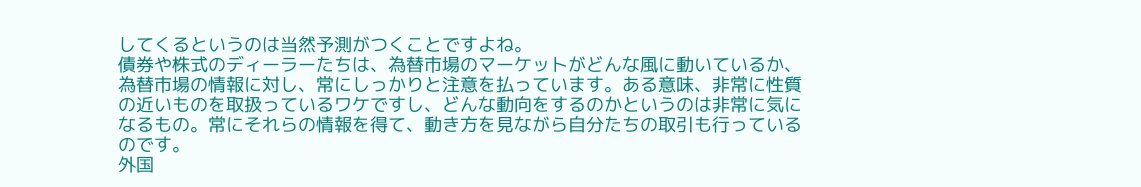してくるというのは当然予測がつくことですよね。
債券や株式のディーラーたちは、為替市場のマーケットがどんな風に動いているか、為替市場の情報に対し、常にしっかりと注意を払っています。ある意味、非常に性質の近いものを取扱っているワケですし、どんな動向をするのかというのは非常に気になるもの。常にそれらの情報を得て、動き方を見ながら自分たちの取引も行っているのです。
外国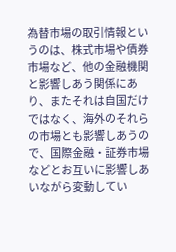為替市場の取引情報というのは、株式市場や債券市場など、他の金融機関と影響しあう関係にあり、またそれは自国だけではなく、海外のそれらの市場とも影響しあうので、国際金融・証券市場などとお互いに影響しあいながら変動してい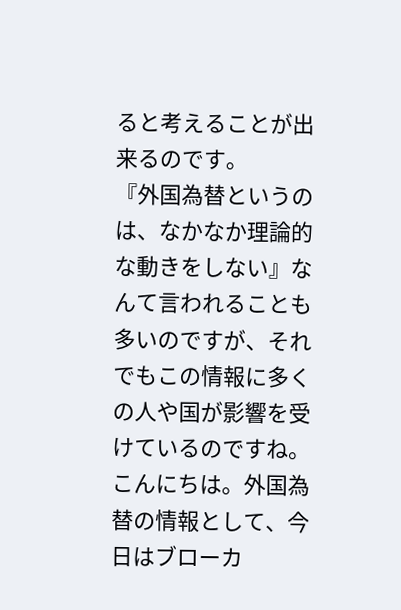ると考えることが出来るのです。
『外国為替というのは、なかなか理論的な動きをしない』なんて言われることも多いのですが、それでもこの情報に多くの人や国が影響を受けているのですね。
こんにちは。外国為替の情報として、今日はブローカ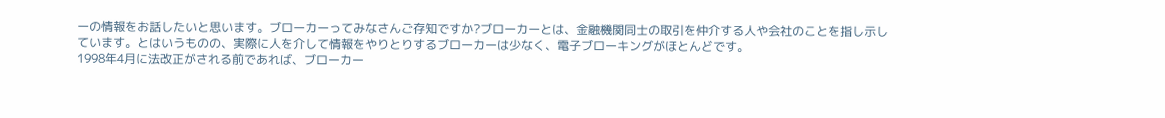ーの情報をお話したいと思います。ブローカーってみなさんご存知ですか?ブローカーとは、金融機関同士の取引を仲介する人や会社のことを指し示しています。とはいうものの、実際に人を介して情報をやりとりするブローカーは少なく、電子ブローキングがほとんどです。
1998年4月に法改正がされる前であれば、ブローカー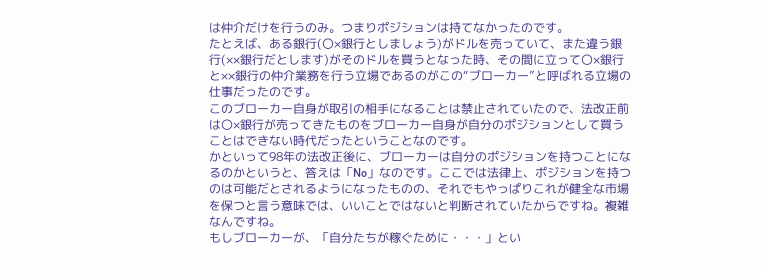は仲介だけを行うのみ。つまりポジションは持てなかったのです。
たとえば、ある銀行(〇×銀行としましょう)がドルを売っていて、また違う銀行(××銀行だとします)がそのドルを買うとなった時、その間に立って〇×銀行と××銀行の仲介業務を行う立場であるのがこの“ブローカー”と呼ばれる立場の仕事だったのです。
このブローカー自身が取引の相手になることは禁止されていたので、法改正前は〇×銀行が売ってきたものをブローカー自身が自分のポジションとして買うことはできない時代だったということなのです。
かといって98年の法改正後に、ブローカーは自分のポジションを持つことになるのかというと、答えは「No」なのです。ここでは法律上、ポジションを持つのは可能だとされるようになったものの、それでもやっぱりこれが健全な市場を保つと言う意味では、いいことではないと判断されていたからですね。複雑なんですね。
もしブローカーが、「自分たちが稼ぐために・・・」とい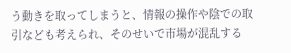う動きを取ってしまうと、情報の操作や陰での取引なども考えられ、そのせいで市場が混乱する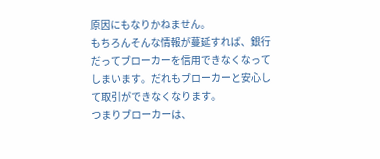原因にもなりかねません。
もちろんそんな情報が蔓延すれば、銀行だってブローカーを信用できなくなってしまいます。だれもブローカーと安心して取引ができなくなります。
つまりブローカーは、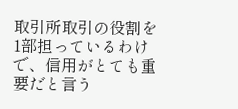取引所取引の役割を1部担っているわけで、信用がとても重要だと言う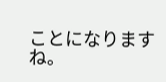ことになりますね。